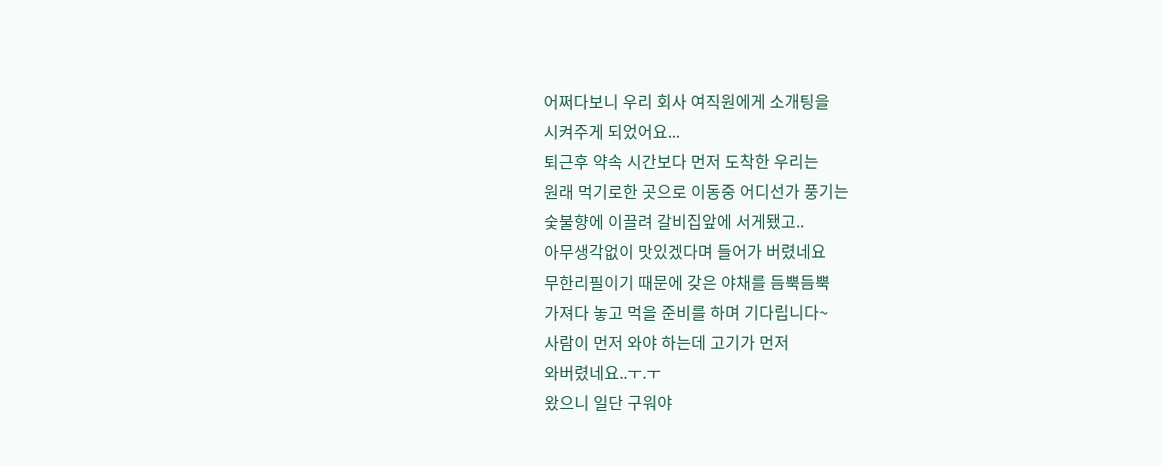어쩌다보니 우리 회사 여직원에게 소개팅을
시켜주게 되었어요...
퇴근후 약속 시간보다 먼저 도착한 우리는
원래 먹기로한 곳으로 이동중 어디선가 풍기는
숯불향에 이끌려 갈비집앞에 서게됐고..
아무생각없이 맛있겠다며 들어가 버렸네요
무한리필이기 때문에 갖은 야채를 듬뿍듬뿍
가져다 놓고 먹을 준비를 하며 기다립니다~
사람이 먼저 와야 하는데 고기가 먼저
와버렸네요..ㅜ.ㅜ
왔으니 일단 구워야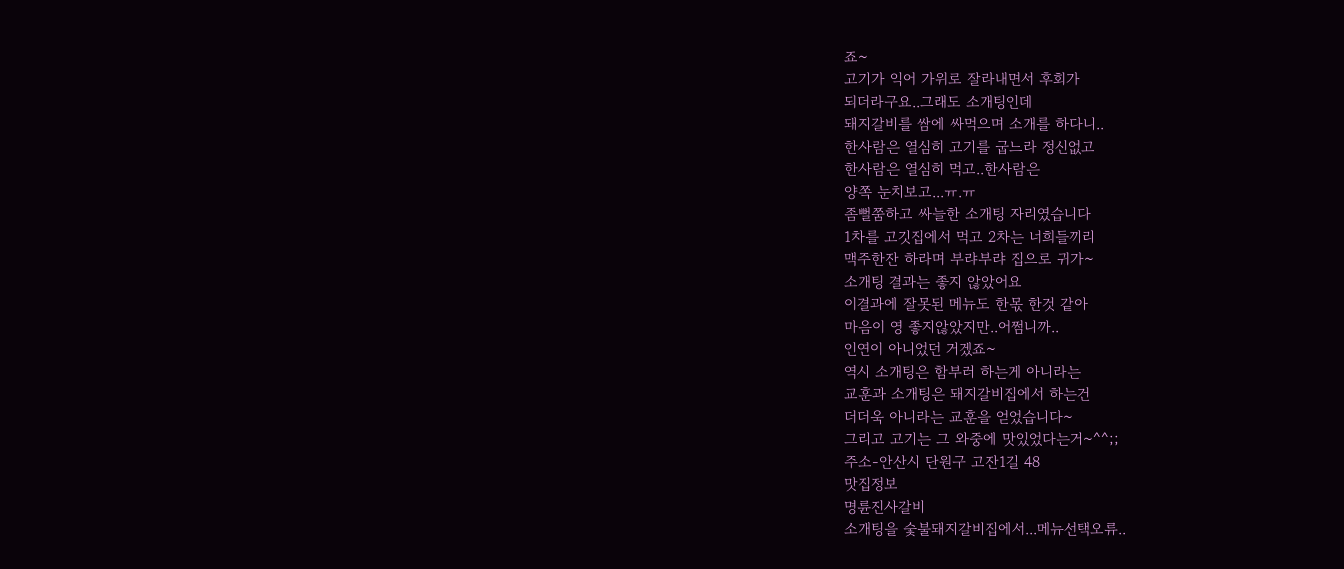죠~
고기가 익어 가위로 잘라내면서 후회가
되더라구요..그래도 소개팅인데
돼지갈비를 쌈에 싸먹으며 소개를 하다니..
한사람은 열심히 고기를 굽느라 정신없고
한사람은 열심히 먹고..한사람은
양쪽 눈치보고...ㅠ.ㅠ
좀뻘쭘하고 싸늘한 소개팅 자리였습니다
1차를 고깃집에서 먹고 2차는 너희들끼리
맥주한잔 하라며 부랴부랴 집으로 귀가~
소개팅 결과는 좋지 않았어요
이결과에 잘못된 메뉴도 한몫 한것 같아
마음이 영 좋지않았지만..어쩜니까..
인연이 아니었던 거겠죠~
역시 소개팅은 함부러 하는게 아니라는
교훈과 소개팅은 돼지갈비집에서 하는건
더더욱 아니라는 교훈을 얻었습니다~
그리고 고기는 그 와중에 맛있었다는거~^^;;
주소-안산시 단원구 고잔1길 48
맛집정보
명륜진사갈비
소개팅을 숯불돼지갈비집에서...메뉴선택오류..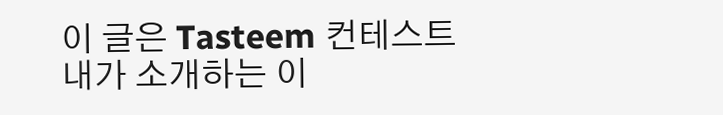이 글은 Tasteem 컨테스트
내가 소개하는 이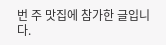번 주 맛집에 참가한 글입니다.